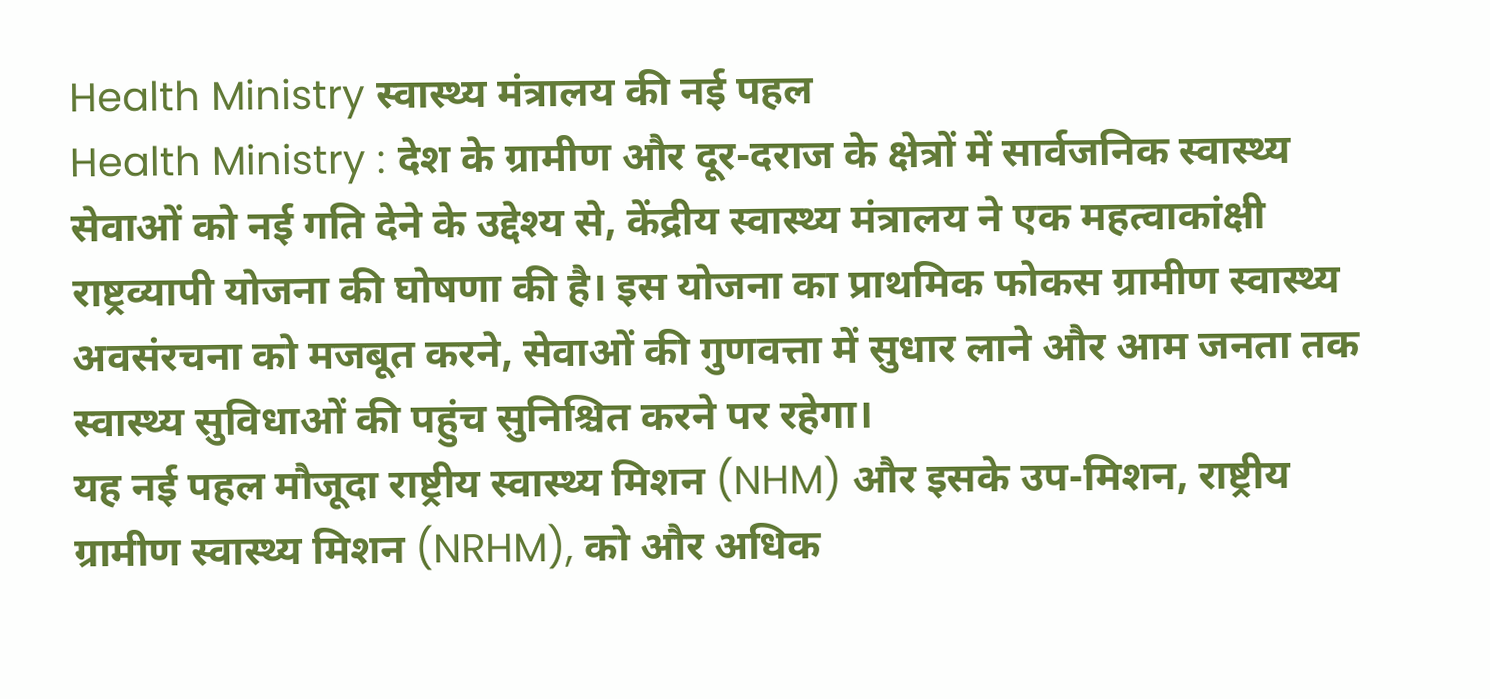Health Ministry स्वास्थ्य मंत्रालय की नई पहल
Health Ministry : देश के ग्रामीण और दूर-दराज के क्षेत्रों में सार्वजनिक स्वास्थ्य सेवाओं को नई गति देने के उद्देश्य से, केंद्रीय स्वास्थ्य मंत्रालय ने एक महत्वाकांक्षी राष्ट्रव्यापी योजना की घोषणा की है। इस योजना का प्राथमिक फोकस ग्रामीण स्वास्थ्य अवसंरचना को मजबूत करने, सेवाओं की गुणवत्ता में सुधार लाने और आम जनता तक स्वास्थ्य सुविधाओं की पहुंच सुनिश्चित करने पर रहेगा।
यह नई पहल मौजूदा राष्ट्रीय स्वास्थ्य मिशन (NHM) और इसके उप-मिशन, राष्ट्रीय ग्रामीण स्वास्थ्य मिशन (NRHM), को और अधिक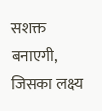सशक्त बनाएगी, जिसका लक्ष्य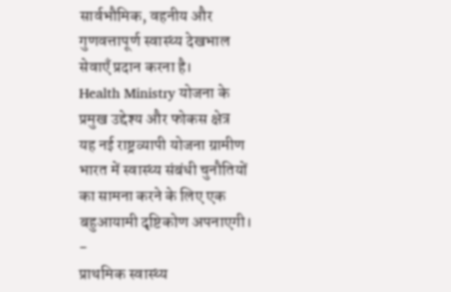सार्वभौमिक, वहनीय और गुणवत्तापूर्ण स्वास्थ्य देखभाल सेवाएँ प्रदान करना है।
Health Ministry योजना के प्रमुख उद्देश्य और फोकस क्षेत्र
यह नई राष्ट्रव्यापी योजना ग्रामीण भारत में स्वास्थ्य संबंधी चुनौतियों का सामना करने के लिए एक बहुआयामी दृष्टिकोण अपनाएगी।
-
प्राथमिक स्वास्थ्य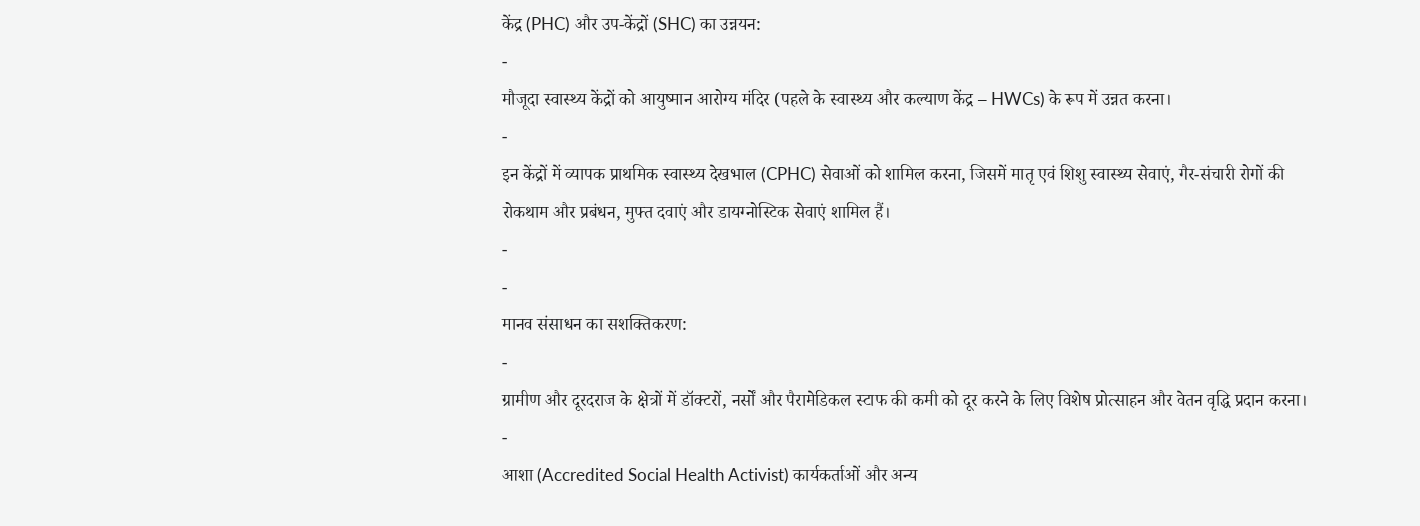केंद्र (PHC) और उप-केंद्रों (SHC) का उन्नयन:
-
मौजूदा स्वास्थ्य केंद्रों को आयुष्मान आरोग्य मंदिर (पहले के स्वास्थ्य और कल्याण केंद्र – HWCs) के रूप में उन्नत करना।
-
इन केंद्रों में व्यापक प्राथमिक स्वास्थ्य देखभाल (CPHC) सेवाओं को शामिल करना, जिसमें मातृ एवं शिशु स्वास्थ्य सेवाएं, गैर-संचारी रोगों की रोकथाम और प्रबंधन, मुफ्त दवाएं और डायग्नोस्टिक सेवाएं शामिल हैं।
-
-
मानव संसाधन का सशक्तिकरण:
-
ग्रामीण और दूरदराज के क्षेत्रों में डॉक्टरों, नर्सों और पैरामेडिकल स्टाफ की कमी को दूर करने के लिए विशेष प्रोत्साहन और वेतन वृद्धि प्रदान करना।
-
आशा (Accredited Social Health Activist) कार्यकर्ताओं और अन्य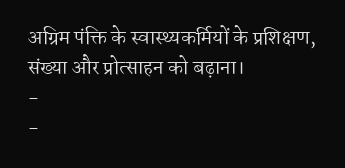अग्रिम पंक्ति के स्वास्थ्यकर्मियों के प्रशिक्षण, संख्या और प्रोत्साहन को बढ़ाना।
-
-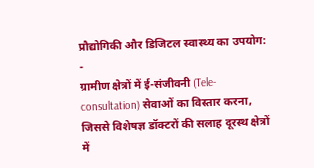प्रौद्योगिकी और डिजिटल स्वास्थ्य का उपयोग:
-
ग्रामीण क्षेत्रों में ई-संजीवनी (Tele-consultation) सेवाओं का विस्तार करना, जिससे विशेषज्ञ डॉक्टरों की सलाह दूरस्थ क्षेत्रों में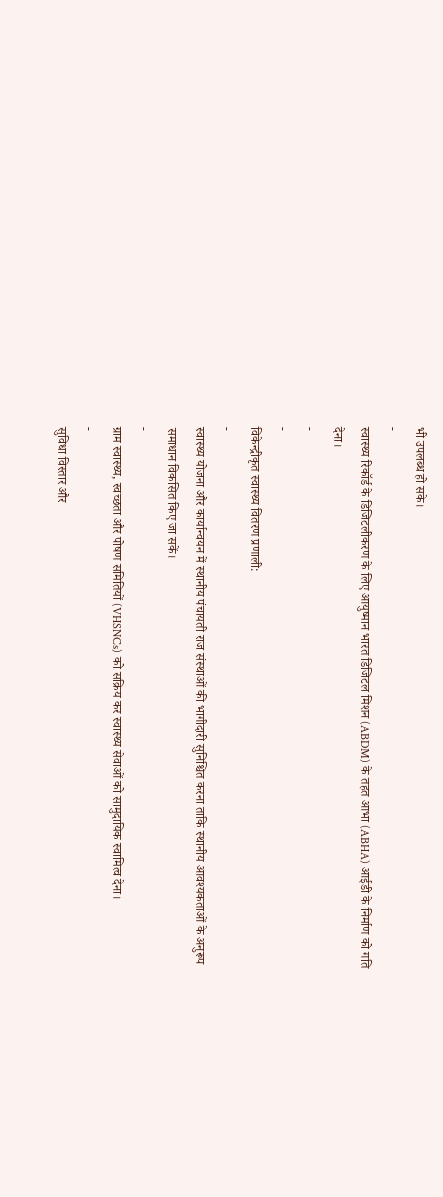भी उपलब्ध हो सके।
-
स्वास्थ्य रिकॉर्ड के डिजिटलीकरण के लिए आयुष्मान भारत डिजिटल मिशन (ABDM) के तहत आभा (ABHA) आईडी के निर्माण को गति देना।
-
-
विकेन्द्रीकृत स्वास्थ्य वितरण प्रणाली:
-
स्वास्थ्य योजना और कार्यान्वयन में स्थानीय पंचायती राज संस्थाओं की भागीदारी सुनिश्चित करना ताकि स्थानीय आवश्यकताओं के अनुरूप समाधान विकसित किए जा सकें।
-
ग्राम स्वास्थ्य, स्वच्छता और पोषण समितियों (VHSNCs) को सक्रिय कर स्वास्थ्य सेवाओं को सामुदायिक स्वामित्व देना।
-
सुविधा विस्तार और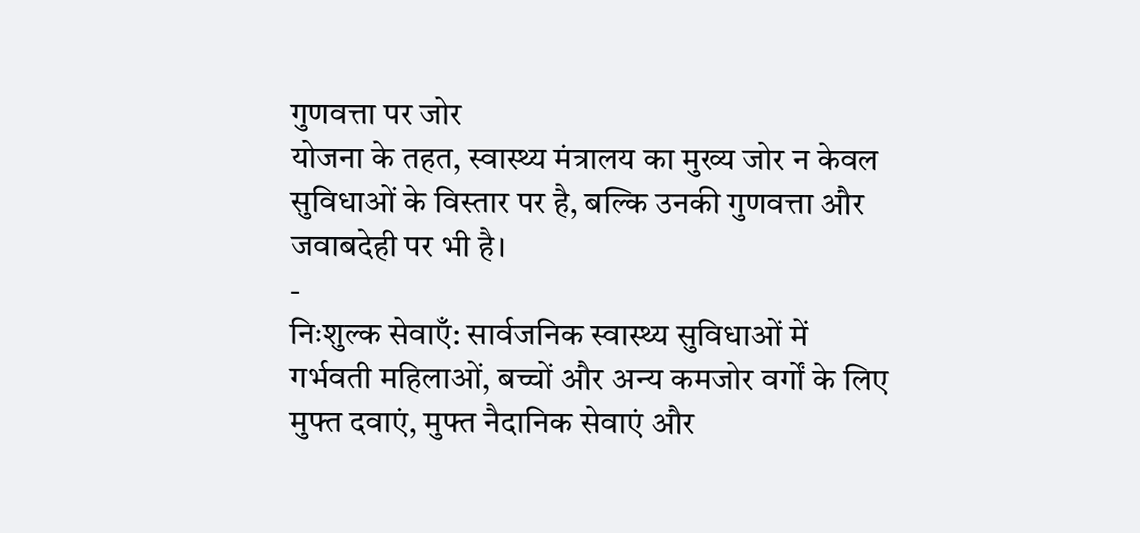गुणवत्ता पर जोर
योजना के तहत, स्वास्थ्य मंत्रालय का मुख्य जोर न केवल सुविधाओं के विस्तार पर है, बल्कि उनकी गुणवत्ता और जवाबदेही पर भी है।
-
निःशुल्क सेवाएँ: सार्वजनिक स्वास्थ्य सुविधाओं में गर्भवती महिलाओं, बच्चों और अन्य कमजोर वर्गों के लिए मुफ्त दवाएं, मुफ्त नैदानिक सेवाएं और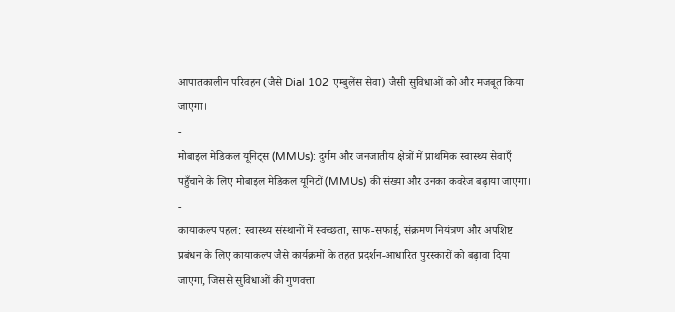आपातकालीन परिवहन (जैसे Dial 102 एम्बुलेंस सेवा) जैसी सुविधाओं को और मजबूत किया जाएगा।
-
मोबाइल मेडिकल यूनिट्स (MMUs): दुर्गम और जनजातीय क्षेत्रों में प्राथमिक स्वास्थ्य सेवाएँ पहुँचाने के लिए मोबाइल मेडिकल यूनिटों (MMUs) की संख्या और उनका कवरेज बढ़ाया जाएगा।
-
कायाकल्प पहल: स्वास्थ्य संस्थानों में स्वच्छता, साफ-सफाई, संक्रमण नियंत्रण और अपशिष्ट प्रबंधन के लिए कायाकल्प जैसे कार्यक्रमों के तहत प्रदर्शन-आधारित पुरस्कारों को बढ़ावा दिया जाएगा, जिससे सुविधाओं की गुणवत्ता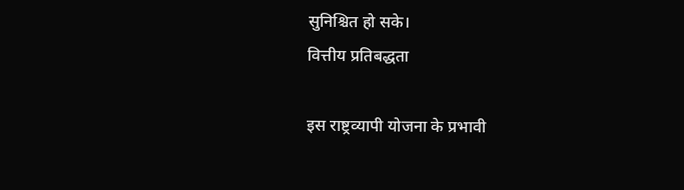सुनिश्चित हो सके।
वित्तीय प्रतिबद्धता

इस राष्ट्रव्यापी योजना के प्रभावी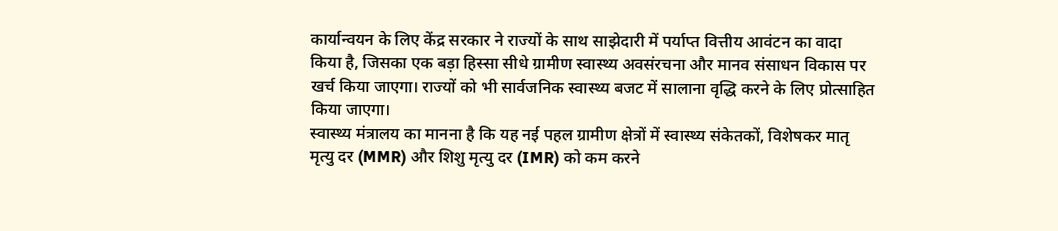कार्यान्वयन के लिए केंद्र सरकार ने राज्यों के साथ साझेदारी में पर्याप्त वित्तीय आवंटन का वादा किया है, जिसका एक बड़ा हिस्सा सीधे ग्रामीण स्वास्थ्य अवसंरचना और मानव संसाधन विकास पर खर्च किया जाएगा। राज्यों को भी सार्वजनिक स्वास्थ्य बजट में सालाना वृद्धि करने के लिए प्रोत्साहित किया जाएगा।
स्वास्थ्य मंत्रालय का मानना है कि यह नई पहल ग्रामीण क्षेत्रों में स्वास्थ्य संकेतकों, विशेषकर मातृ मृत्यु दर (MMR) और शिशु मृत्यु दर (IMR) को कम करने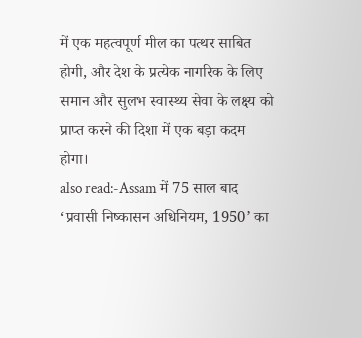में एक महत्वपूर्ण मील का पत्थर साबित होगी, और देश के प्रत्येक नागरिक के लिए समान और सुलभ स्वास्थ्य सेवा के लक्ष्य को प्राप्त करने की दिशा में एक बड़ा कदम होगा।
also read:-Assam में 75 साल बाद ‘प्रवासी निष्कासन अधिनियम, 1950’ का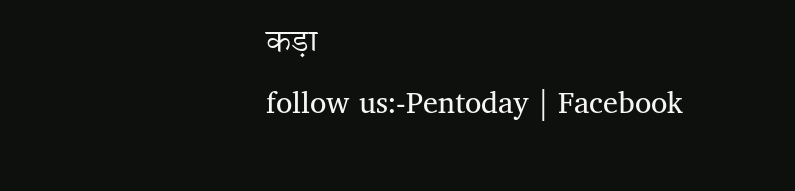कड़ा
follow us:-Pentoday | Facebook